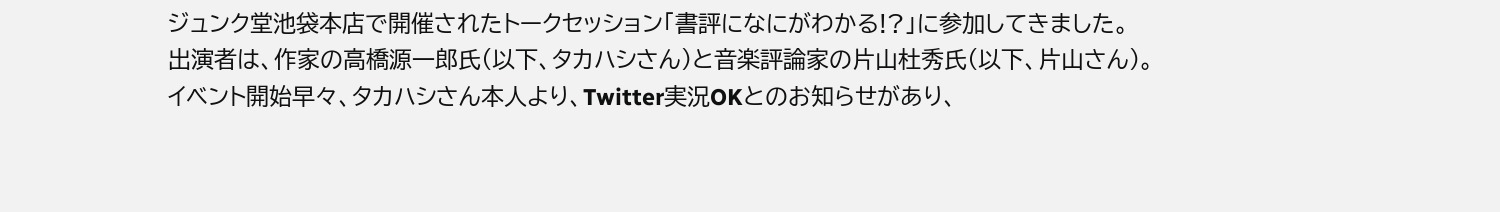ジュンク堂池袋本店で開催されたトークセッション「書評になにがわかる!?」に参加してきました。
出演者は、作家の高橋源一郎氏(以下、タカハシさん)と音楽評論家の片山杜秀氏(以下、片山さん)。
イベント開始早々、タカハシさん本人より、Twitter実況OKとのお知らせがあり、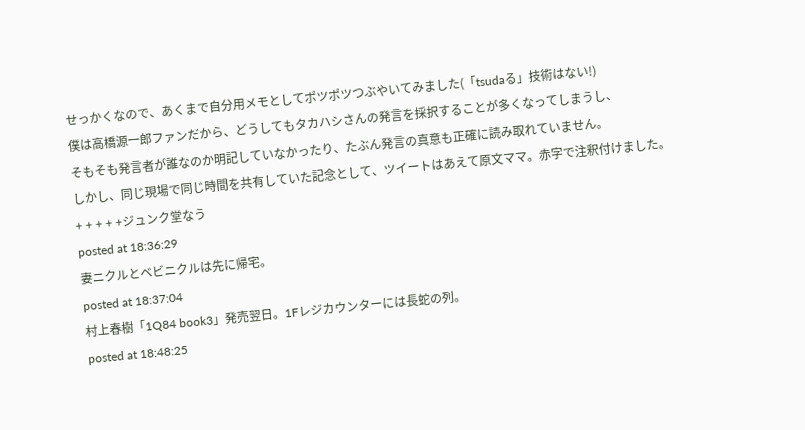せっかくなので、あくまで自分用メモとしてポツポツつぶやいてみました(「tsudaる」技術はない!)
僕は高橋源一郎ファンだから、どうしてもタカハシさんの発言を採択することが多くなってしまうし、
そもそも発言者が誰なのか明記していなかったり、たぶん発言の真意も正確に読み取れていません。
しかし、同じ現場で同じ時間を共有していた記念として、ツイートはあえて原文ママ。赤字で注釈付けました。
+ + + + +ジュンク堂なう
posted at 18:36:29
妻ニクルとベビニクルは先に帰宅。
posted at 18:37:04
村上春樹「1Q84 book3」発売翌日。1Fレジカウンターには長蛇の列。
posted at 18:48:25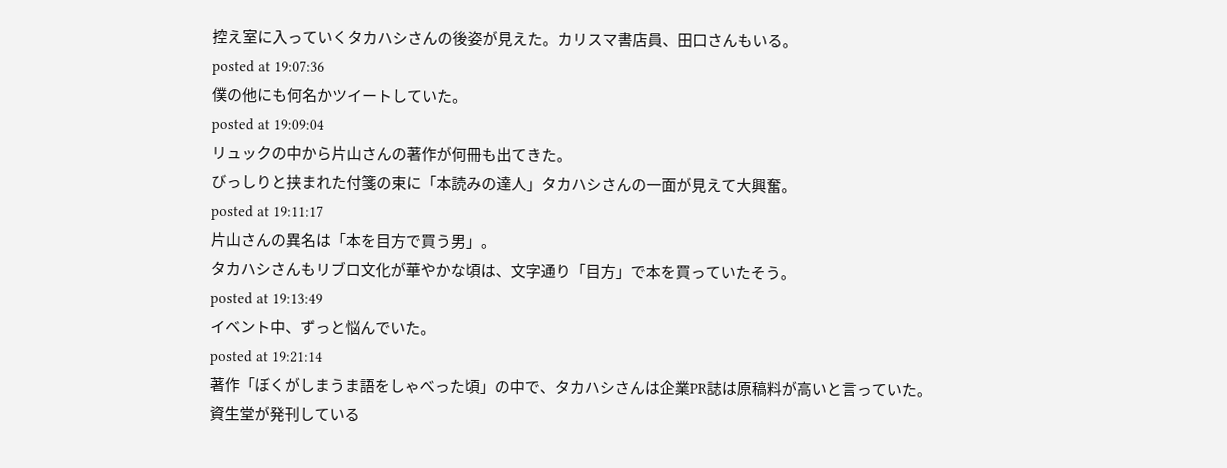控え室に入っていくタカハシさんの後姿が見えた。カリスマ書店員、田口さんもいる。
posted at 19:07:36
僕の他にも何名かツイートしていた。
posted at 19:09:04
リュックの中から片山さんの著作が何冊も出てきた。
びっしりと挟まれた付箋の束に「本読みの達人」タカハシさんの一面が見えて大興奮。
posted at 19:11:17
片山さんの異名は「本を目方で買う男」。
タカハシさんもリブロ文化が華やかな頃は、文字通り「目方」で本を買っていたそう。
posted at 19:13:49
イベント中、ずっと悩んでいた。
posted at 19:21:14
著作「ぼくがしまうま語をしゃべった頃」の中で、タカハシさんは企業PR誌は原稿料が高いと言っていた。
資生堂が発刊している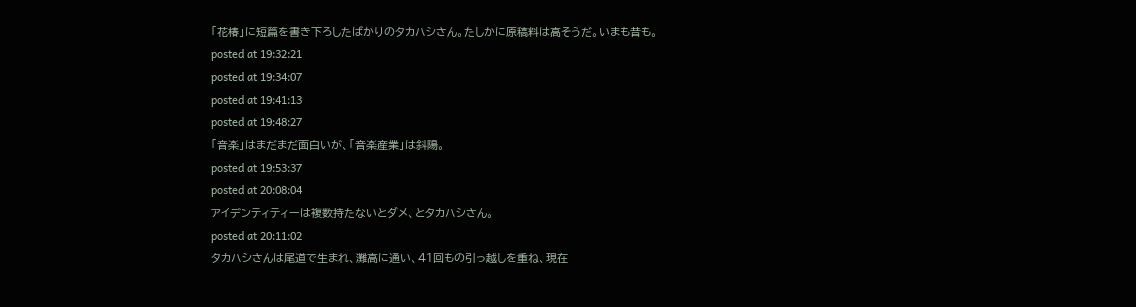「花椿」に短篇を書き下ろしたばかりのタカハシさん。たしかに原稿料は高そうだ。いまも昔も。
posted at 19:32:21
posted at 19:34:07
posted at 19:41:13
posted at 19:48:27
「音楽」はまだまだ面白いが、「音楽産業」は斜陽。
posted at 19:53:37
posted at 20:08:04
アイデンティティーは複数持たないとダメ、とタカハシさん。
posted at 20:11:02
タカハシさんは尾道で生まれ、灘高に通い、41回もの引っ越しを重ね、現在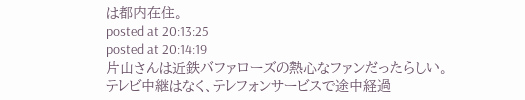は都内在住。
posted at 20:13:25
posted at 20:14:19
片山さんは近鉄バファローズの熱心なファンだったらしい。
テレビ中継はなく、テレフォンサービスで途中経過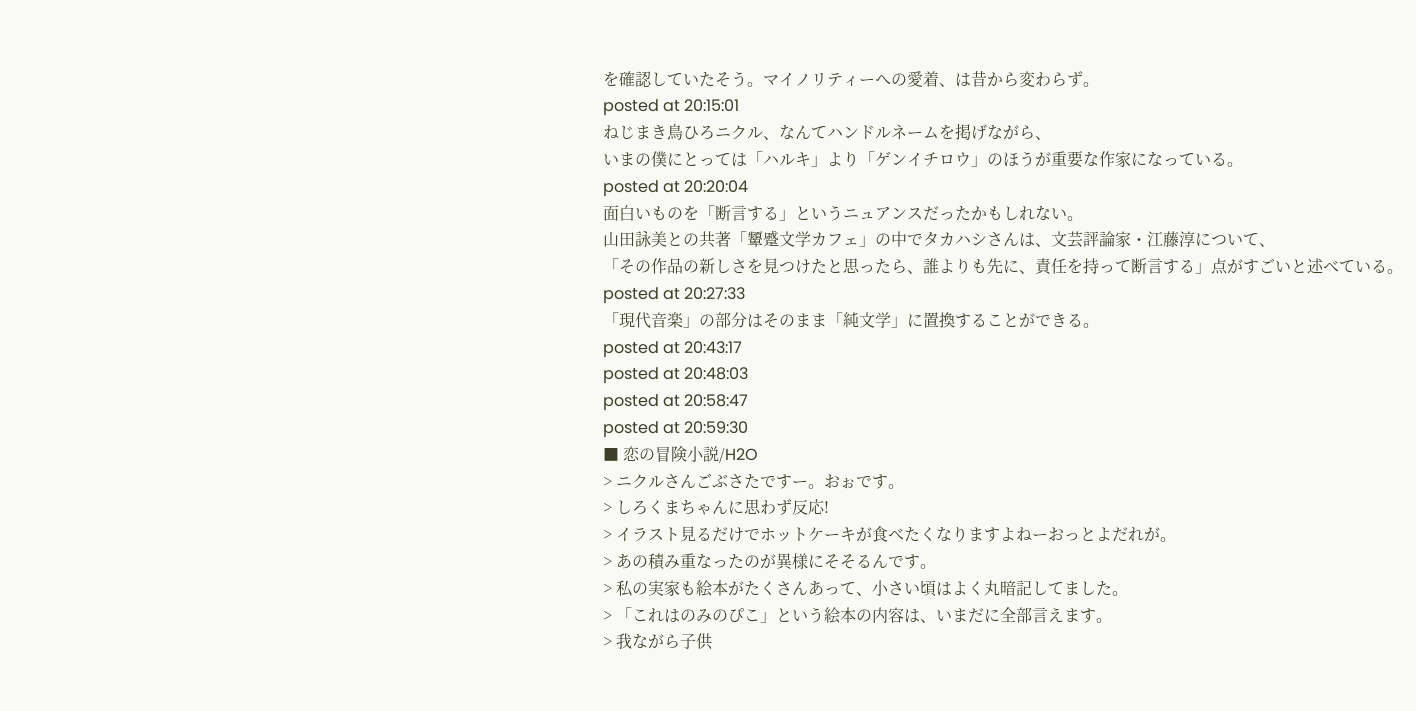を確認していたそう。マイノリティーへの愛着、は昔から変わらず。
posted at 20:15:01
ねじまき鳥ひろニクル、なんてハンドルネームを掲げながら、
いまの僕にとっては「ハルキ」より「ゲンイチロウ」のほうが重要な作家になっている。
posted at 20:20:04
面白いものを「断言する」というニュアンスだったかもしれない。
山田詠美との共著「顰蹙文学カフェ」の中でタカハシさんは、文芸評論家・江藤淳について、
「その作品の新しさを見つけたと思ったら、誰よりも先に、責任を持って断言する」点がすごいと述べている。
posted at 20:27:33
「現代音楽」の部分はそのまま「純文学」に置換することができる。
posted at 20:43:17
posted at 20:48:03
posted at 20:58:47
posted at 20:59:30
■ 恋の冒険小説/H2O
> ニクルさんごぶさたですー。おぉです。
> しろくまちゃんに思わず反応!
> イラスト見るだけでホットケーキが食べたくなりますよねーおっとよだれが。
> あの積み重なったのが異様にそそるんです。
> 私の実家も絵本がたくさんあって、小さい頃はよく丸暗記してました。
> 「これはのみのぴこ」という絵本の内容は、いまだに全部言えます。
> 我ながら子供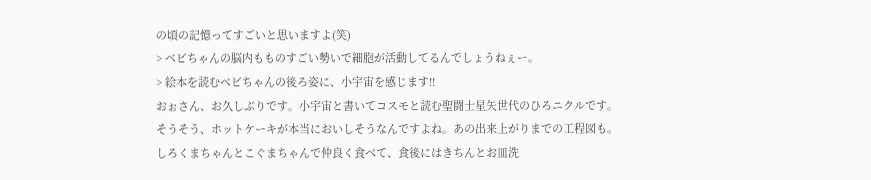の頃の記憶ってすごいと思いますよ(笑)
> ベビちゃんの脳内もものすごい勢いで細胞が活動してるんでしょうねぇー。
> 絵本を読むベビちゃんの後ろ姿に、小宇宙を感じます!!
おぉさん、お久しぶりです。小宇宙と書いてコスモと読む聖闘士星矢世代のひろニクルです。
そうそう、ホットケーキが本当においしそうなんですよね。あの出来上がりまでの工程図も。
しろくまちゃんとこぐまちゃんで仲良く食べて、食後にはきちんとお皿洗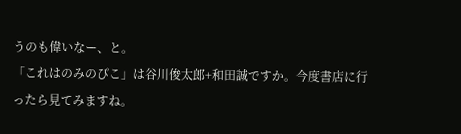うのも偉いなー、と。
「これはのみのぴこ」は谷川俊太郎+和田誠ですか。今度書店に行ったら見てみますね。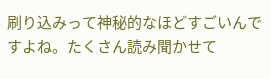刷り込みって神秘的なほどすごいんですよね。たくさん読み聞かせて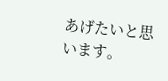あげたいと思います。